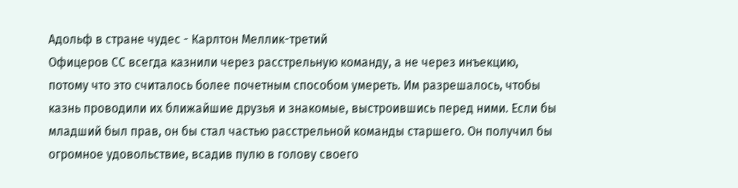Адольф в стране чудес - Карлтон Меллик-третий
Офицеров СС всегда казнили через расстрельную команду, а не через инъекцию, потому что это считалось более почетным способом умереть. Им разрешалось, чтобы казнь проводили их ближайшие друзья и знакомые, выстроившись перед ними. Если бы младший был прав, он бы стал частью расстрельной команды старшего. Он получил бы огромное удовольствие, всадив пулю в голову своего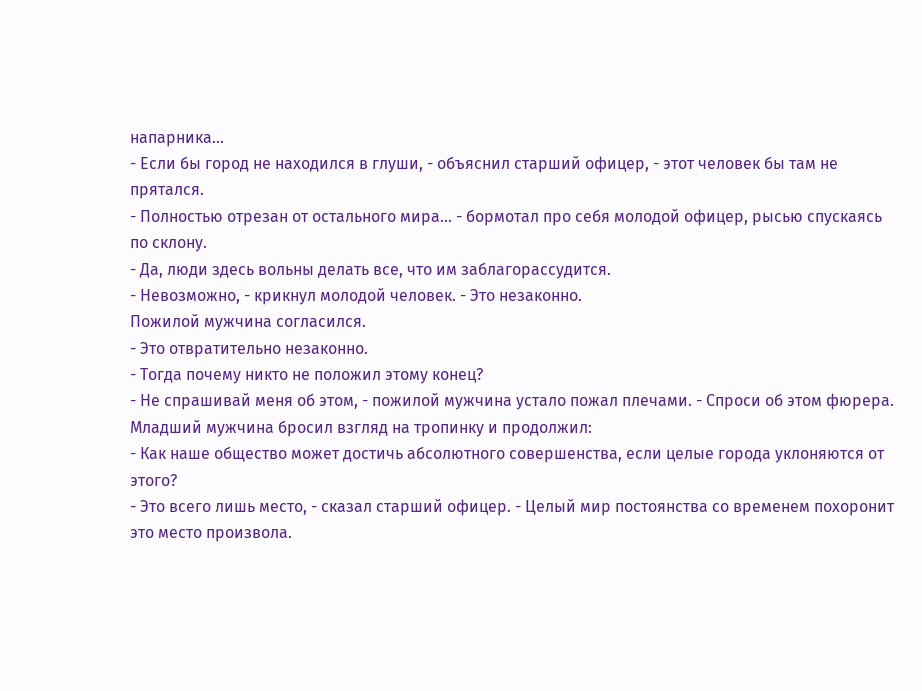напарника...
- Если бы город не находился в глуши, - объяснил старший офицер, - этот человек бы там не прятался.
- Полностью отрезан от остального мира... - бормотал про себя молодой офицер, рысью спускаясь по склону.
- Да, люди здесь вольны делать все, что им заблагорассудится.
- Невозможно, - крикнул молодой человек. - Это незаконно.
Пожилой мужчина согласился.
- Это отвратительно незаконно.
- Тогда почему никто не положил этому конец?
- Не спрашивай меня об этом, - пожилой мужчина устало пожал плечами. - Спроси об этом фюрера.
Младший мужчина бросил взгляд на тропинку и продолжил:
- Как наше общество может достичь абсолютного совершенства, если целые города уклоняются от этого?
- Это всего лишь место, - сказал старший офицер. - Целый мир постоянства со временем похоронит это место произвола.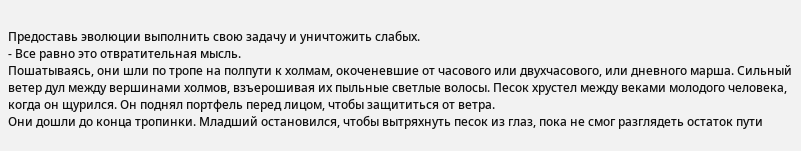Предоставь эволюции выполнить свою задачу и уничтожить слабых.
- Все равно это отвратительная мысль.
Пошатываясь, они шли по тропе на полпути к холмам, окоченевшие от часового или двухчасового, или дневного марша. Сильный ветер дул между вершинами холмов, взъерошивая их пыльные светлые волосы. Песок хрустел между веками молодого человека, когда он щурился. Он поднял портфель перед лицом, чтобы защититься от ветра.
Они дошли до конца тропинки. Младший остановился, чтобы вытряхнуть песок из глаз, пока не смог разглядеть остаток пути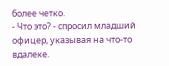более четко.
- Что это? - спросил младший офицер, указывая на что-то вдалеке.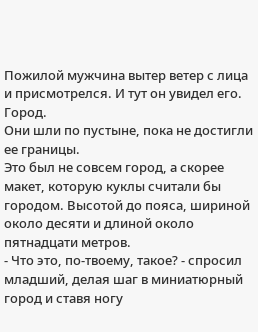Пожилой мужчина вытер ветер с лица и присмотрелся. И тут он увидел его.
Город.
Они шли по пустыне, пока не достигли ее границы.
Это был не совсем город, а скорее макет, которую куклы считали бы городом. Высотой до пояса, шириной около десяти и длиной около пятнадцати метров.
- Что это, по-твоему, такое? - спросил младший, делая шаг в миниатюрный город и ставя ногу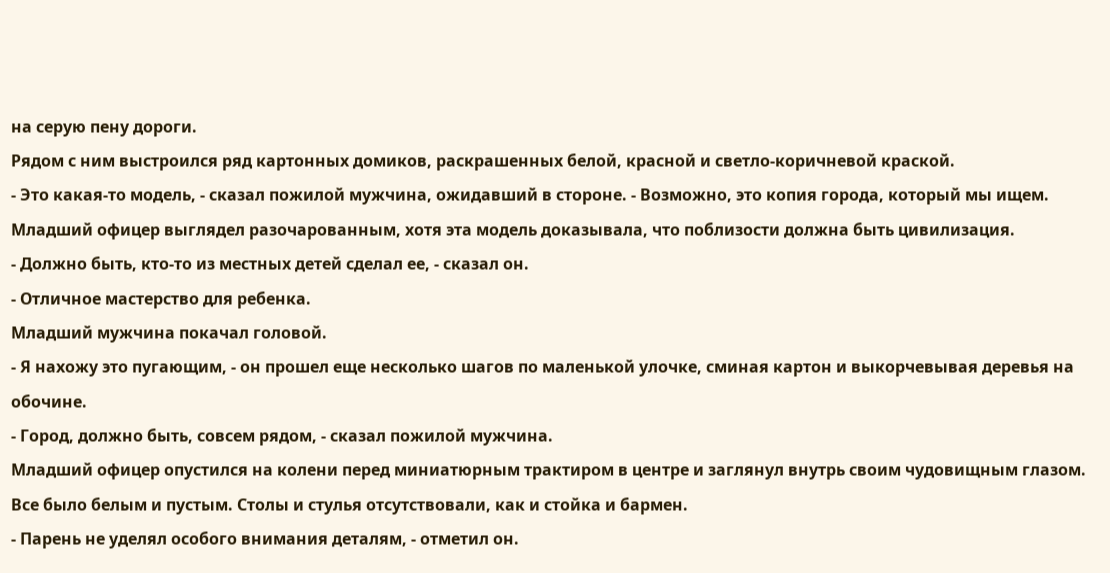на серую пену дороги.
Рядом с ним выстроился ряд картонных домиков, раскрашенных белой, красной и светло-коричневой краской.
- Это какая-то модель, - сказал пожилой мужчина, ожидавший в стороне. - Возможно, это копия города, который мы ищем.
Младший офицер выглядел разочарованным, хотя эта модель доказывала, что поблизости должна быть цивилизация.
- Должно быть, кто-то из местных детей сделал ее, - сказал он.
- Отличное мастерство для ребенка.
Младший мужчина покачал головой.
- Я нахожу это пугающим, - он прошел еще несколько шагов по маленькой улочке, сминая картон и выкорчевывая деревья на обочине.
- Город, должно быть, совсем рядом, - сказал пожилой мужчина.
Младший офицер опустился на колени перед миниатюрным трактиром в центре и заглянул внутрь своим чудовищным глазом. Все было белым и пустым. Столы и стулья отсутствовали, как и стойка и бармен.
- Парень не уделял особого внимания деталям, - отметил он.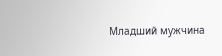Младший мужчина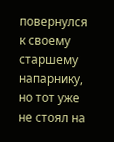повернулся к своему старшему напарнику, но тот уже не стоял на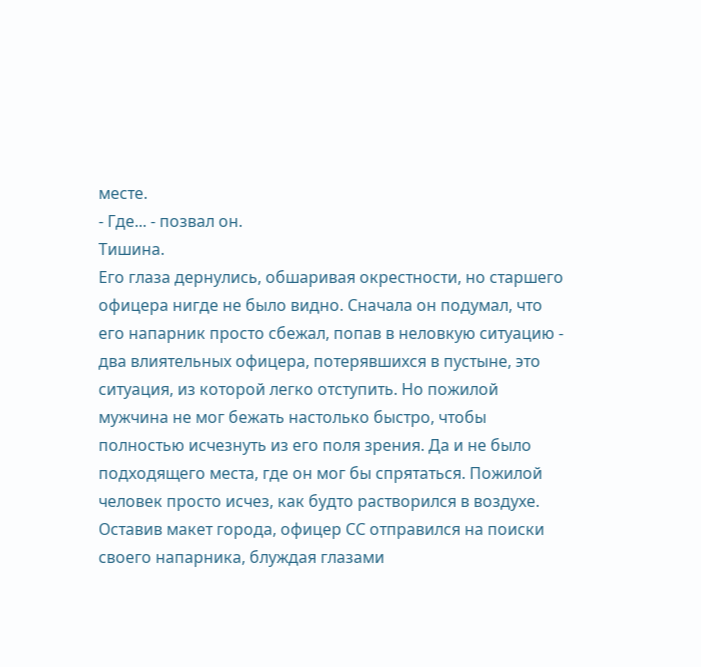месте.
- Где... - позвал он.
Тишина.
Его глаза дернулись, обшаривая окрестности, но старшего офицера нигде не было видно. Сначала он подумал, что его напарник просто сбежал, попав в неловкую ситуацию - два влиятельных офицера, потерявшихся в пустыне, это ситуация, из которой легко отступить. Но пожилой мужчина не мог бежать настолько быстро, чтобы полностью исчезнуть из его поля зрения. Да и не было подходящего места, где он мог бы спрятаться. Пожилой человек просто исчез, как будто растворился в воздухе.
Оставив макет города, офицер СС отправился на поиски своего напарника, блуждая глазами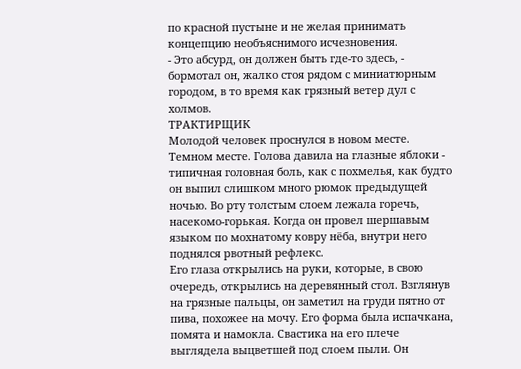по красной пустыне и не желая принимать концепцию необъяснимого исчезновения.
- Это абсурд, он должен быть где-то здесь, - бормотал он, жалко стоя рядом с миниатюрным городом, в то время как грязный ветер дул с холмов.
ТРАКТИРЩИК
Молодой человек проснулся в новом месте.
Темном месте. Голова давила на глазные яблоки - типичная головная боль, как с похмелья, как будто он выпил слишком много рюмок предыдущей ночью. Во рту толстым слоем лежала горечь, насекомо-горькая. Когда он провел шершавым языком по мохнатому ковру нёба, внутри него поднялся рвотный рефлекс.
Его глаза открылись на руки, которые, в свою очередь, открылись на деревянный стол. Взглянув на грязные пальцы, он заметил на груди пятно от пива, похожее на мочу. Его форма была испачкана, помята и намокла. Свастика на его плече выглядела выцветшей под слоем пыли. Он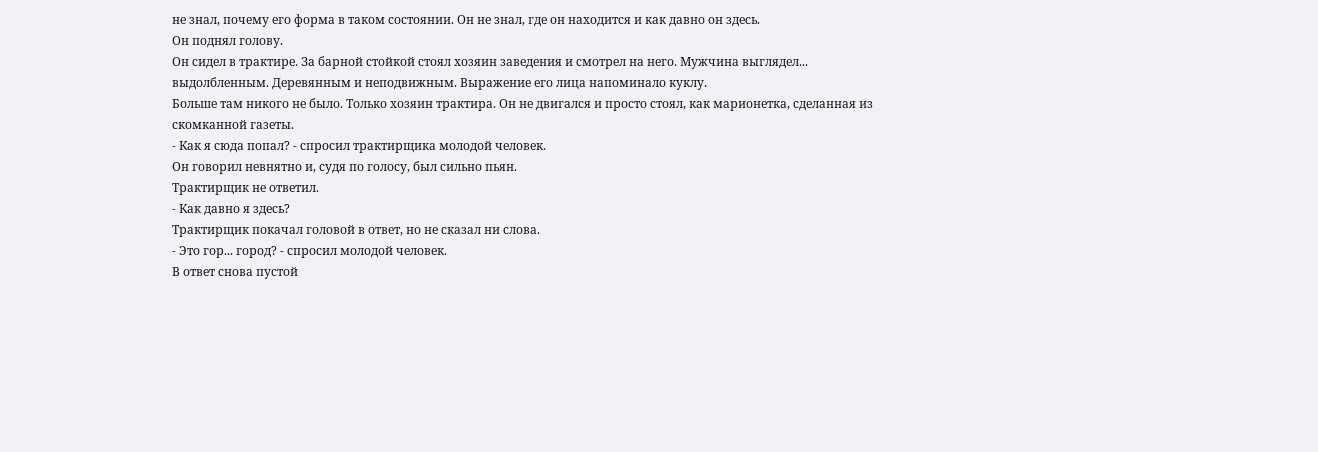не знал, почему его форма в таком состоянии. Он не знал, где он находится и как давно он здесь.
Он поднял голову.
Он сидел в трактире. За барной стойкой стоял хозяин заведения и смотрел на него. Мужчина выглядел... выдолбленным. Деревянным и неподвижным. Выражение его лица напоминало куклу.
Больше там никого не было. Только хозяин трактира. Он не двигался и просто стоял, как марионетка, сделанная из скомканной газеты.
- Как я сюда попал? - спросил трактирщика молодой человек.
Он говорил невнятно и, судя по голосу, был сильно пьян.
Трактирщик не ответил.
- Как давно я здесь?
Трактирщик покачал головой в ответ, но не сказал ни слова.
- Это гор... город? - спросил молодой человек.
В ответ снова пустой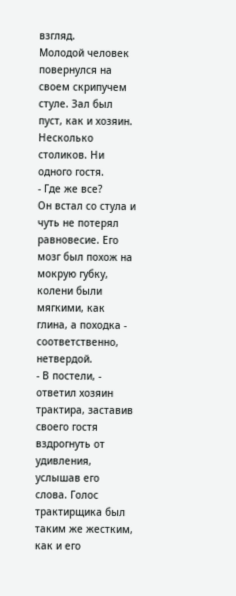взгляд.
Молодой человек повернулся на своем скрипучем стуле. Зал был пуст, как и хозяин. Несколько столиков. Ни одного гостя.
- Где же все?
Он встал со стула и чуть не потерял равновесие. Его мозг был похож на мокрую губку, колени были мягкими, как глина, а походка - соответственно, нетвердой.
- В постели, - ответил хозяин трактира, заставив своего гостя вздрогнуть от удивления, услышав его слова. Голос трактирщика был таким же жестким, как и его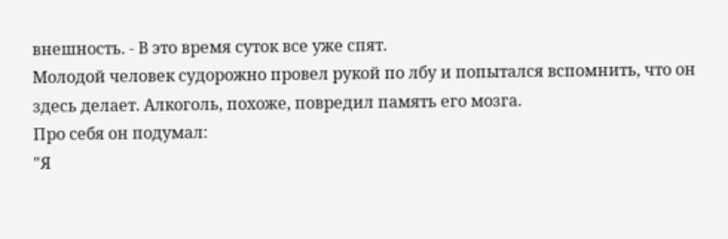внешность. - В это время суток все уже спят.
Молодой человек судорожно провел рукой по лбу и попытался вспомнить, что он здесь делает. Алкоголь, похоже, повредил память его мозга.
Про себя он подумал:
"Я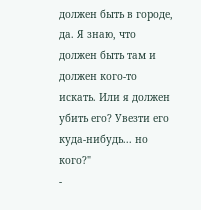должен быть в городе, да. Я знаю, что должен быть там и должен кого-то искать. Или я должен убить его? Увезти его куда-нибудь... но кого?"
-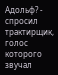Адольф? - спросил трактирщик, голос которого звучал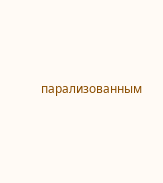парализованным